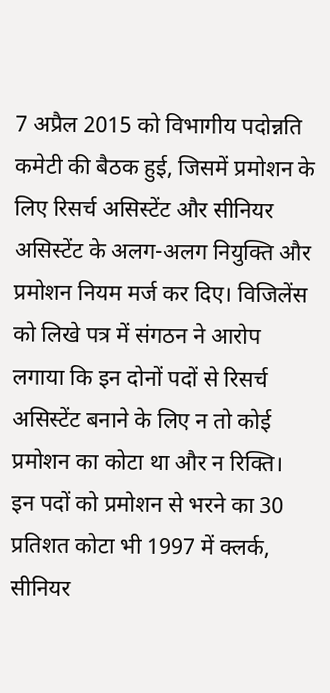7 अप्रैल 2015 को विभागीय पदोन्नति कमेटी की बैठक हुई, जिसमें प्रमोशन के लिए रिसर्च असिस्टेंट और सीनियर असिस्टेंट के अलग-अलग नियुक्ति और प्रमोशन नियम मर्ज कर दिए। विजिलेंस को लिखे पत्र में संगठन ने आरोप लगाया कि इन दोनों पदों से रिसर्च असिस्टेंट बनाने के लिए न तो कोई प्रमोशन का कोटा था और न रिक्ति।
इन पदों को प्रमोशन से भरने का 30 प्रतिशत कोटा भी 1997 में क्लर्क, सीनियर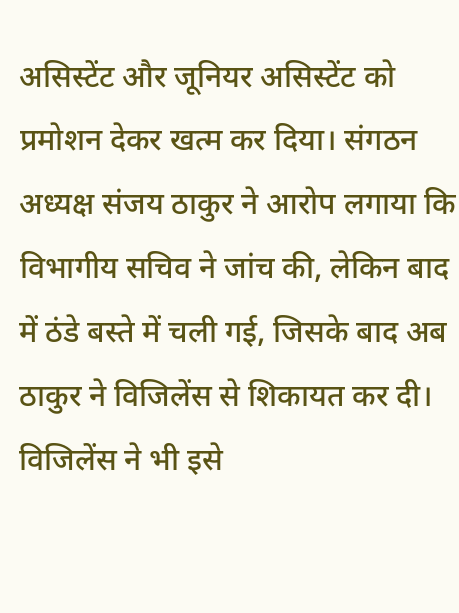असिस्टेंट और जूनियर असिस्टेंट को प्रमोशन देकर खत्म कर दिया। संगठन अध्यक्ष संजय ठाकुर ने आरोप लगाया कि विभागीय सचिव ने जांच की, लेकिन बाद में ठंडे बस्ते में चली गई, जिसके बाद अब ठाकुर ने विजिलेंस से शिकायत कर दी। विजिलेंस ने भी इसे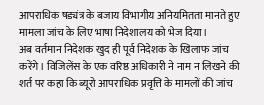आपराधिक षड्यंत्र के बजाय विभागीय अनियमितता मानते हुए मामला जांच के लिए भाषा निदेशालय को भेज दिया।
अब वर्तमान निदेशक खुद ही पूर्व निदेशक के खिलाफ जांच करेंगे। विजिलेंस के एक वरिष्ठ अधिकारी ने नाम न लिखने की शर्त पर कहा कि ब्यूरो आपराधिक प्रवृत्ति के मामलों की जांच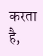करता है,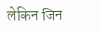लेकिन जिन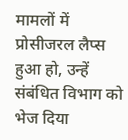मामलों में प्रोसीजरल लैप्स हुआ हो, उन्हें संबंधित विभाग को भेज दिया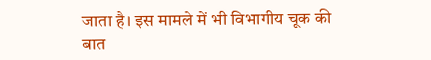जाता है। इस मामले में भी विभागीय चूक की बात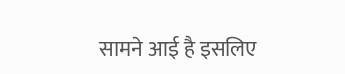सामने आई है इसलिए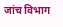जांच विभाग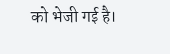को भेजी गई है।